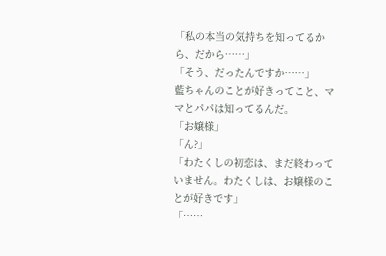「私の本当の気持ちを知ってるから、だから……」
「そう、だったんですか……」
藍ちゃんのことが好きってこと、ママとパパは知ってるんだ。
「お嬢様」
「ん?」
「わたくしの初恋は、まだ終わっていません。わたくしは、お嬢様のことが好きです」
「……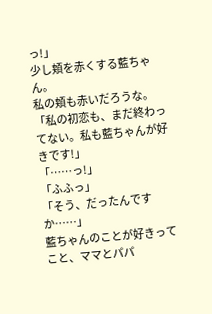っ!」
少し頬を赤くする藍ちゃん。
私の頬も赤いだろうな。
「私の初恋も、まだ終わってない。私も藍ちゃんが好きです!」
「……っ!」
「ふふっ」
「そう、だったんですか……」
藍ちゃんのことが好きってこと、ママとパパ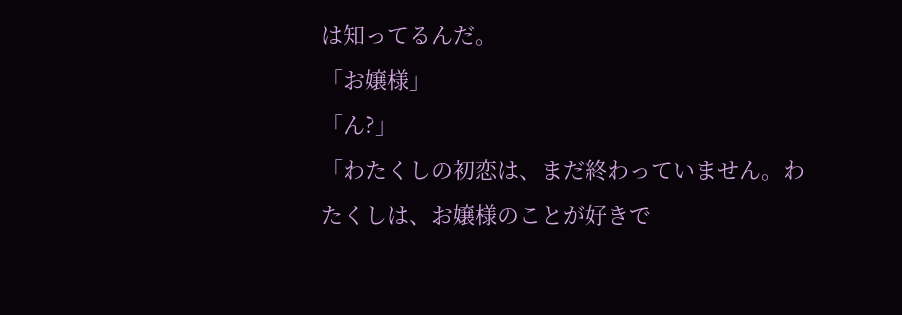は知ってるんだ。
「お嬢様」
「ん?」
「わたくしの初恋は、まだ終わっていません。わたくしは、お嬢様のことが好きで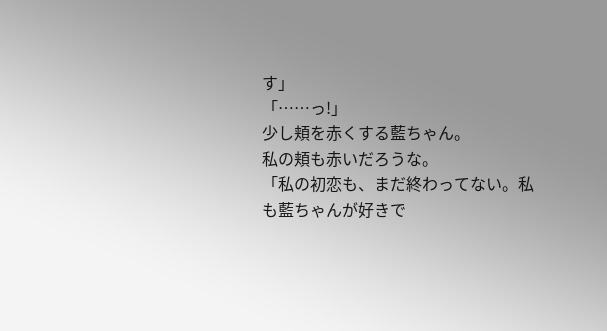す」
「……っ!」
少し頬を赤くする藍ちゃん。
私の頬も赤いだろうな。
「私の初恋も、まだ終わってない。私も藍ちゃんが好きで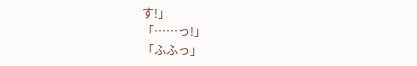す!」
「……っ!」
「ふふっ」